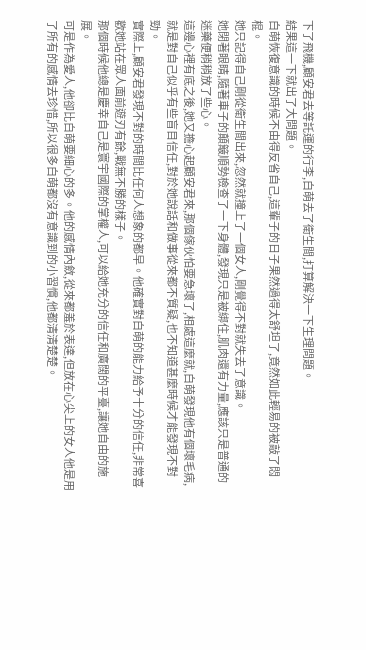下了飛機,顧安君去等託運的行李,白萌去了衛生間,打算解決一下生理問題。
結果這一下就出了大問題。
白萌恢復意識的時候不由得反省自己,這輩子的日子果然過得太舒坦了,竟然如此輕易的被敲了悶棍。
她只記得自己剛從衛生間出來,忽然就撞上了一個女人,剛覺得不對就失去了意識。
她閉著眼睛,隨著車子的顛簸順勢檢查了一下身體,發現只是被綁住,肌肉還有力量,應該只是普通的迷藥便稍稍放了些心。
這邊心裡有底之後,她又擔心起顧安君來,那個傢伙怕要急壞了,相處這麼就,白萌發現他有個壞毛病,就是對自己似乎有些盲目信任,對於她說話和做事從來都不質疑,也不知道甚麼時候才能發現不對勁。
實際上,顧安君發現不對的時間比任何人想象的都早。他確實對白萌的能力給予十分的信任,非常喜歡她站在眾人面前遊刃有餘,戰無不勝的樣子。
那個時候他總是慶幸自己是寰宇國際的掌權人,可以給她充分的信任和廣闊的平臺,讓她自由的施展。
可是作為愛人,他卻比白萌要細心的多。他的感情內斂,從來都羞於表達,但放在心尖上的女人他是用了所有的感情去珍惜,所以很多白萌都沒有意識到的小習慣,他都清清楚楚。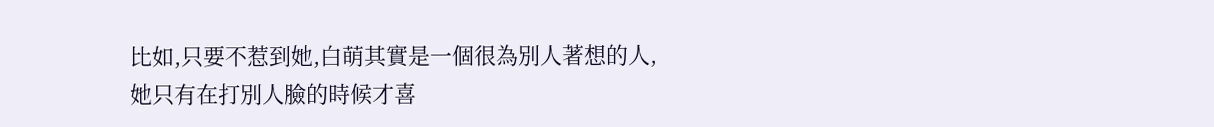比如,只要不惹到她,白萌其實是一個很為別人著想的人,她只有在打別人臉的時候才喜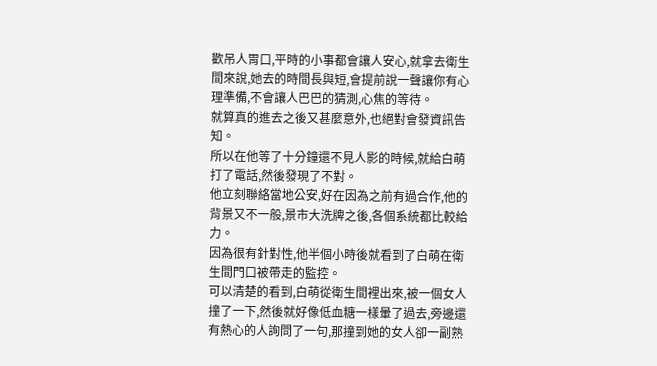歡吊人胃口,平時的小事都會讓人安心,就拿去衛生間來說,她去的時間長與短,會提前說一聲讓你有心理準備,不會讓人巴巴的猜測,心焦的等待。
就算真的進去之後又甚麼意外,也絕對會發資訊告知。
所以在他等了十分鐘還不見人影的時候,就給白萌打了電話,然後發現了不對。
他立刻聯絡當地公安,好在因為之前有過合作,他的背景又不一般,景市大洗牌之後,各個系統都比較給力。
因為很有針對性,他半個小時後就看到了白萌在衛生間門口被帶走的監控。
可以清楚的看到,白萌從衛生間裡出來,被一個女人撞了一下,然後就好像低血糖一樣暈了過去,旁邊還有熱心的人詢問了一句,那撞到她的女人卻一副熟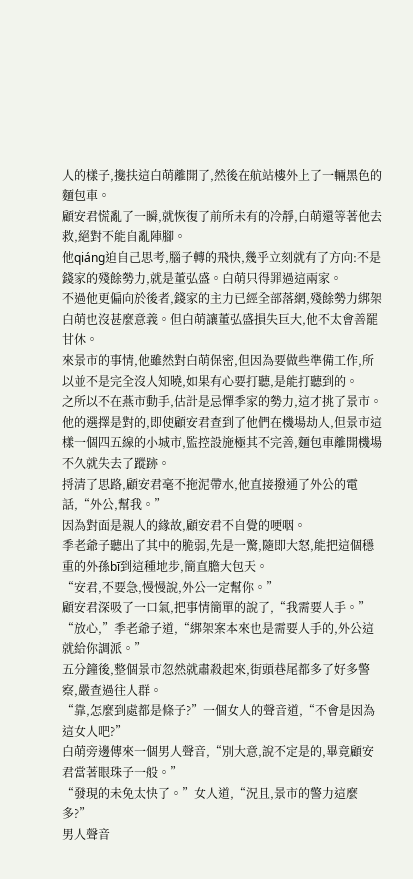人的樣子,攙扶這白萌離開了,然後在航站樓外上了一輛黑色的麵包車。
顧安君慌亂了一瞬,就恢復了前所未有的冷靜,白萌還等著他去救,絕對不能自亂陣腳。
他qiáng迫自己思考,腦子轉的飛快,幾乎立刻就有了方向:不是錢家的殘餘勢力,就是董弘盛。白萌只得罪過這兩家。
不過他更偏向於後者,錢家的主力已經全部落網,殘餘勢力綁架白萌也沒甚麼意義。但白萌讓董弘盛損失巨大,他不太會善罷甘休。
來景市的事情,他雖然對白萌保密,但因為要做些準備工作,所以並不是完全沒人知曉,如果有心要打聽,是能打聽到的。
之所以不在燕市動手,估計是忌憚季家的勢力,這才挑了景市。
他的選擇是對的,即使顧安君查到了他們在機場劫人,但景市這樣一個四五線的小城市,監控設施極其不完善,麵包車離開機場不久就失去了蹤跡。
捋清了思路,顧安君毫不拖泥帶水,他直接撥通了外公的電話,“外公,幫我。”
因為對面是親人的緣故,顧安君不自覺的哽咽。
季老爺子聽出了其中的脆弱,先是一驚,隨即大怒,能把這個穩重的外孫bī到這種地步,簡直膽大包天。
“安君,不要急,慢慢說,外公一定幫你。”
顧安君深吸了一口氣,把事情簡單的說了,“我需要人手。”
“放心,”季老爺子道,“綁架案本來也是需要人手的,外公這就給你調派。”
五分鐘後,整個景市忽然就肅殺起來,街頭巷尾都多了好多警察,嚴查過往人群。
“靠,怎麼到處都是條子?”一個女人的聲音道,“不會是因為這女人吧?”
白萌旁邊傳來一個男人聲音,“別大意,說不定是的,畢竟顧安君當著眼珠子一般。”
“發現的未免太快了。”女人道,“況且,景市的警力這麼多?”
男人聲音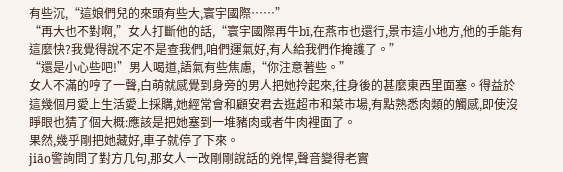有些沉,“這娘們兒的來頭有些大,寰宇國際……”
“再大也不對啊,”女人打斷他的話,“寰宇國際再牛bī,在燕市也還行,景市這小地方,他的手能有這麼快?我覺得說不定不是查我們,咱們運氣好,有人給我們作掩護了。”
“還是小心些吧!”男人喝道,語氣有些焦慮,“你注意著些。”
女人不滿的哼了一聲,白萌就感覺到身旁的男人把她拎起來,往身後的甚麼東西里面塞。得益於這幾個月愛上生活愛上採購,她經常會和顧安君去逛超市和菜市場,有點熟悉肉類的觸感,即使沒睜眼也猜了個大概:應該是把她塞到一堆豬肉或者牛肉裡面了。
果然,幾乎剛把她藏好,車子就停了下來。
jiāo警詢問了對方几句,那女人一改剛剛說話的兇悍,聲音變得老實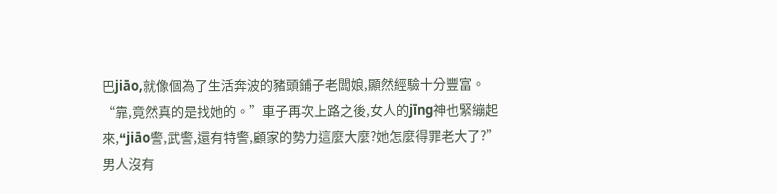巴jiāo,就像個為了生活奔波的豬頭鋪子老闆娘,顯然經驗十分豐富。
“靠,竟然真的是找她的。”車子再次上路之後,女人的jīng神也緊繃起來,“jiāo警,武警,還有特警,顧家的勢力這麼大麼?她怎麼得罪老大了?”
男人沒有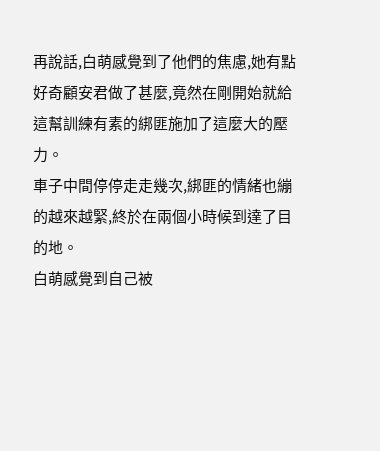再說話,白萌感覺到了他們的焦慮,她有點好奇顧安君做了甚麼,竟然在剛開始就給這幫訓練有素的綁匪施加了這麼大的壓力。
車子中間停停走走幾次,綁匪的情緒也繃的越來越緊,終於在兩個小時候到達了目的地。
白萌感覺到自己被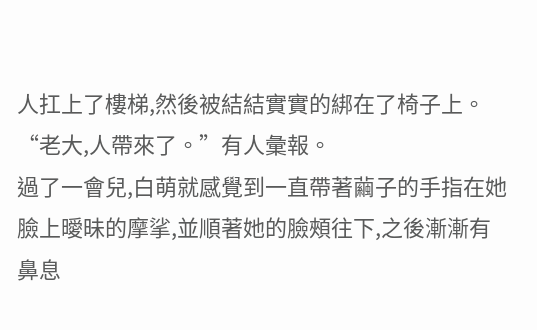人扛上了樓梯,然後被結結實實的綁在了椅子上。
“老大,人帶來了。”有人彙報。
過了一會兒,白萌就感覺到一直帶著繭子的手指在她臉上曖昧的摩挲,並順著她的臉頰往下,之後漸漸有鼻息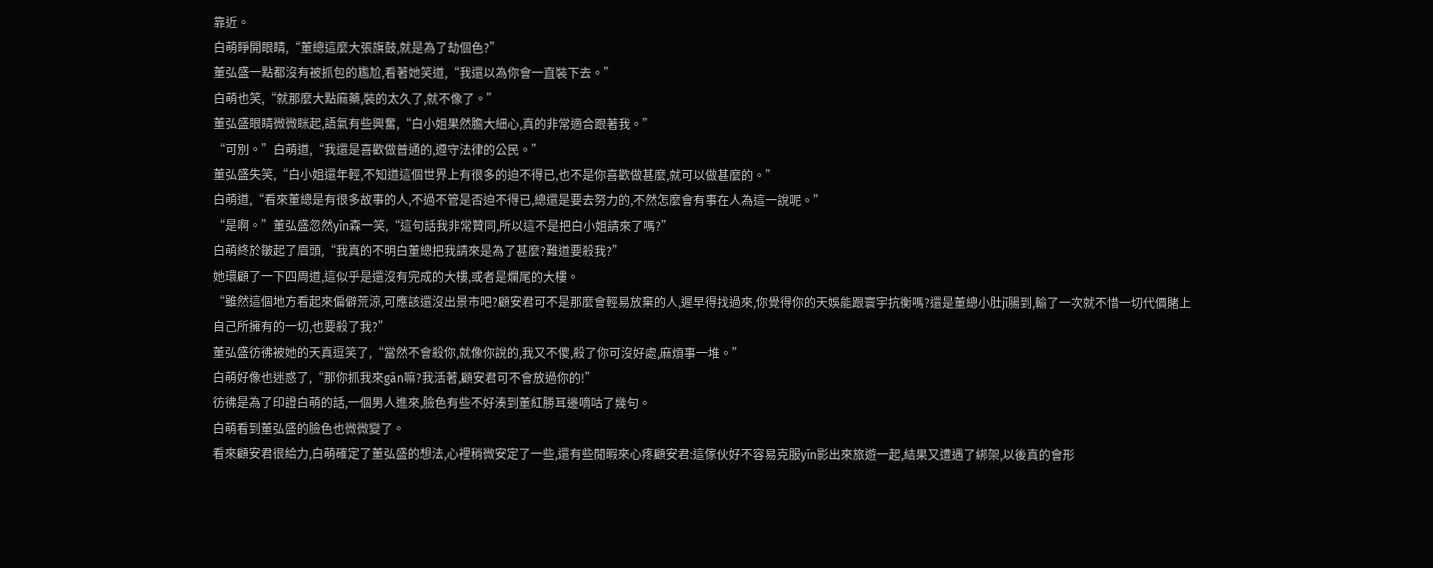靠近。
白萌睜開眼睛,“董總這麼大張旗鼓,就是為了劫個色?”
董弘盛一點都沒有被抓包的尷尬,看著她笑道,“我還以為你會一直裝下去。”
白萌也笑,“就那麼大點麻藥,裝的太久了,就不像了。”
董弘盛眼睛微微眯起,語氣有些興奮,“白小姐果然膽大細心,真的非常適合跟著我。”
“可別。”白萌道,“我還是喜歡做普通的,遵守法律的公民。”
董弘盛失笑,“白小姐還年輕,不知道這個世界上有很多的迫不得已,也不是你喜歡做甚麼,就可以做甚麼的。”
白萌道,“看來董總是有很多故事的人,不過不管是否迫不得已,總還是要去努力的,不然怎麼會有事在人為這一說呢。”
“是啊。”董弘盛忽然yīn森一笑,“這句話我非常贊同,所以這不是把白小姐請來了嗎?”
白萌終於皺起了眉頭,“我真的不明白董總把我請來是為了甚麼?難道要殺我?”
她環顧了一下四周道,這似乎是還沒有完成的大樓,或者是爛尾的大樓。
“雖然這個地方看起來偏僻荒涼,可應該還沒出景市吧?顧安君可不是那麼會輕易放棄的人,遲早得找過來,你覺得你的天娛能跟寰宇抗衡嗎?還是董總小肚jī腸到,輸了一次就不惜一切代價賭上自己所擁有的一切,也要殺了我?”
董弘盛彷彿被她的天真逗笑了,“當然不會殺你,就像你說的,我又不傻,殺了你可沒好處,麻煩事一堆。”
白萌好像也迷惑了,“那你抓我來gān嘛?我活著,顧安君可不會放過你的!”
彷彿是為了印證白萌的話,一個男人進來,臉色有些不好湊到董紅勝耳邊嘀咕了幾句。
白萌看到董弘盛的臉色也微微變了。
看來顧安君很給力,白萌確定了董弘盛的想法,心裡稍微安定了一些,還有些閒暇來心疼顧安君:這傢伙好不容易克服yīn影出來旅遊一起,結果又遭遇了綁架,以後真的會形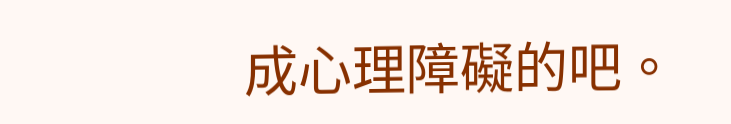成心理障礙的吧。